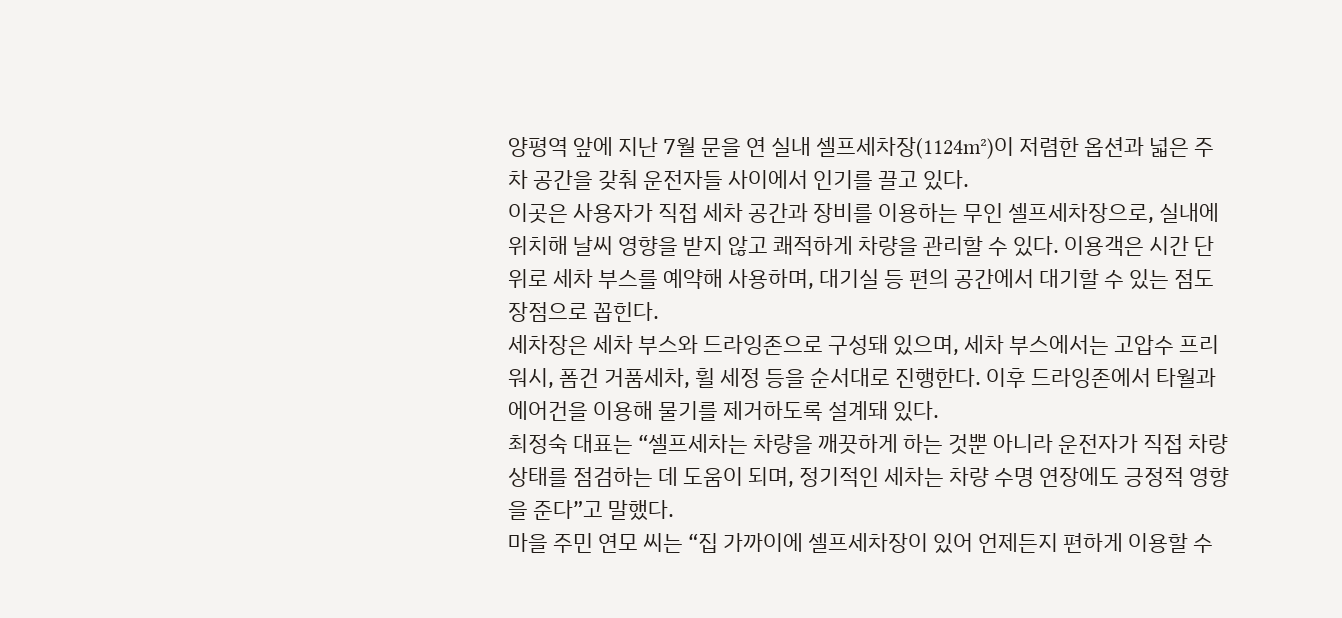양평역 앞에 지난 7월 문을 연 실내 셀프세차장(1124m²)이 저렴한 옵션과 넓은 주차 공간을 갖춰 운전자들 사이에서 인기를 끌고 있다.
이곳은 사용자가 직접 세차 공간과 장비를 이용하는 무인 셀프세차장으로, 실내에 위치해 날씨 영향을 받지 않고 쾌적하게 차량을 관리할 수 있다. 이용객은 시간 단위로 세차 부스를 예약해 사용하며, 대기실 등 편의 공간에서 대기할 수 있는 점도 장점으로 꼽힌다.
세차장은 세차 부스와 드라잉존으로 구성돼 있으며, 세차 부스에서는 고압수 프리워시, 폼건 거품세차, 휠 세정 등을 순서대로 진행한다. 이후 드라잉존에서 타월과 에어건을 이용해 물기를 제거하도록 설계돼 있다.
최정숙 대표는 “셀프세차는 차량을 깨끗하게 하는 것뿐 아니라 운전자가 직접 차량 상태를 점검하는 데 도움이 되며, 정기적인 세차는 차량 수명 연장에도 긍정적 영향을 준다”고 말했다.
마을 주민 연모 씨는 “집 가까이에 셀프세차장이 있어 언제든지 편하게 이용할 수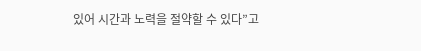있어 시간과 노력을 절약할 수 있다”고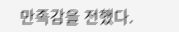만족감을 전했다.